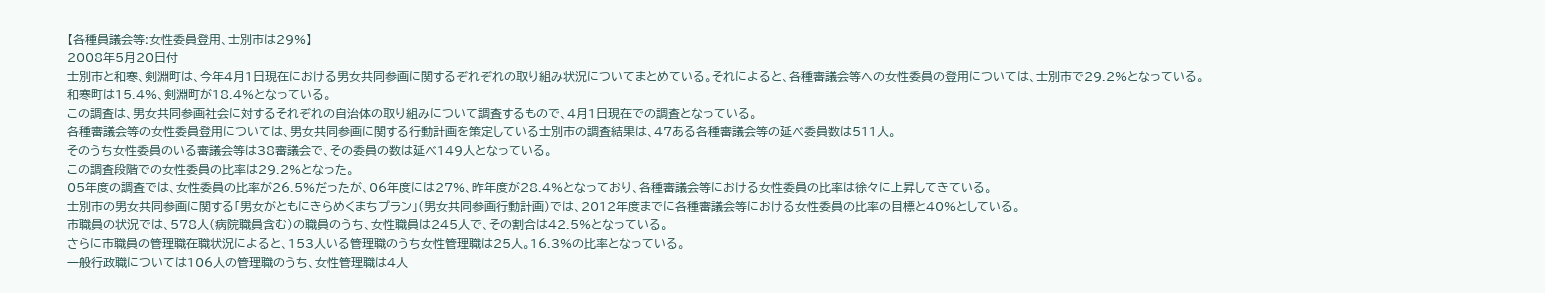【各種員議会等:女性委員登用、士別市は29%】
2008年5月20日付
士別市と和寒、剣淵町は、今年4月1日現在における男女共同参画に関するぞれぞれの取り組み状況についてまとめている。それによると、各種審議会等への女性委員の登用については、士別市で29.2%となっている。和寒町は15.4%、剣淵町が18.4%となっている。
この調査は、男女共同参画社会に対するそれぞれの自治体の取り組みについて調査するもので、4月1日現在での調査となっている。
各種審議会等の女性委員登用については、男女共同参画に関する行動計画を策定している士別市の調査結果は、47ある各種審議会等の延べ委員数は511人。
そのうち女性委員のいる審議会等は38審議会で、その委員の数は延べ149人となっている。
この調査段階での女性委員の比率は29.2%となった。
05年度の調査では、女性委員の比率が26.5%だったが、06年度には27%、昨年度が28.4%となっており、各種審議会等における女性委員の比率は徐々に上昇してきている。
士別市の男女共同参画に関する「男女がともにきらめくまちプラン」(男女共同参画行動計画)では、2012年度までに各種審議会等における女性委員の比率の目標と40%としている。
市職員の状況では、578人(病院職員含む)の職員のうち、女性職員は245人で、その割合は42.5%となっている。
さらに市職員の管理職在職状況によると、153人いる管理職のうち女性管理職は25人。16.3%の比率となっている。
一般行政職については106人の管理職のうち、女性管理職は4人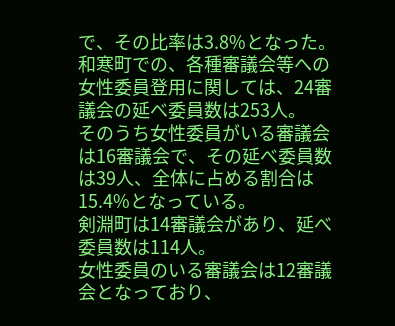で、その比率は3.8%となった。
和寒町での、各種審議会等への女性委員登用に関しては、24審議会の延べ委員数は253人。
そのうち女性委員がいる審議会は16審議会で、その延べ委員数は39人、全体に占める割合は15.4%となっている。
剣淵町は14審議会があり、延べ委員数は114人。
女性委員のいる審議会は12審議会となっており、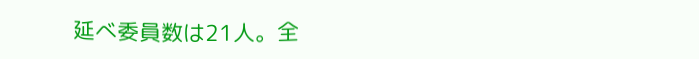延べ委員数は21人。全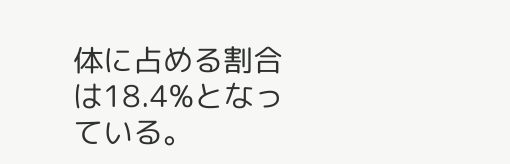体に占める割合は18.4%となっている。